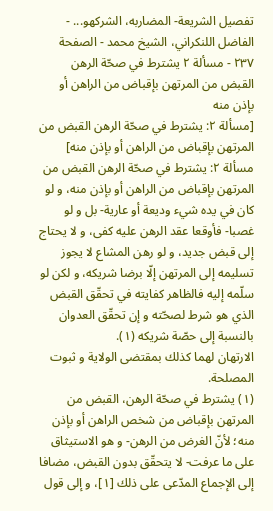تفصيل الشريعة- المضاربه، الشركهو... - الفاضل اللنكراني، الشيخ محمد - الصفحة ٢٣٧ - مسألة ٢ يشترط في صحّة الرهن القبض من المرتهن بإقباض من الراهن أو بإذن منه
[مسألة ٢: يشترط في صحّة الرهن القبض من المرتهن بإقباض من الراهن أو بإذن منه]
مسألة ٢: يشترط في صحّة الرهن القبض من المرتهن بإقباض من الراهن أو بإذن منه، و لو كان في يده شيء وديعة أو عارية- بل و لو غصبا- فأوقعا عقد الرهن عليه كفى، و لا يحتاج إلى قبض جديد، و لو رهن المشاع لا يجوز تسليمه إلى المرتهن إلّا برضا شريكه، و لكن لو سلّمه إليه فالظاهر كفايته في تحقّق القبض الذي هو شرط لصحّته و إن تحقّق العدوان بالنسبة إلى حصّة شريكه (١).
الارتهان لهما كذلك بمقتضى الولاية و ثبوت المصلحة.
(١) يشترط في صحّة الرهن، القبض من المرتهن بإقباض من شخص الراهن أو بإذن منه؛ لأنّ الغرض من الرهن- و هو الاستيثاق على ما عرفت- لا يتحقّق بدون القبض، مضافا إلى الإجماع المدّعى على ذلك [١]، و إلى قول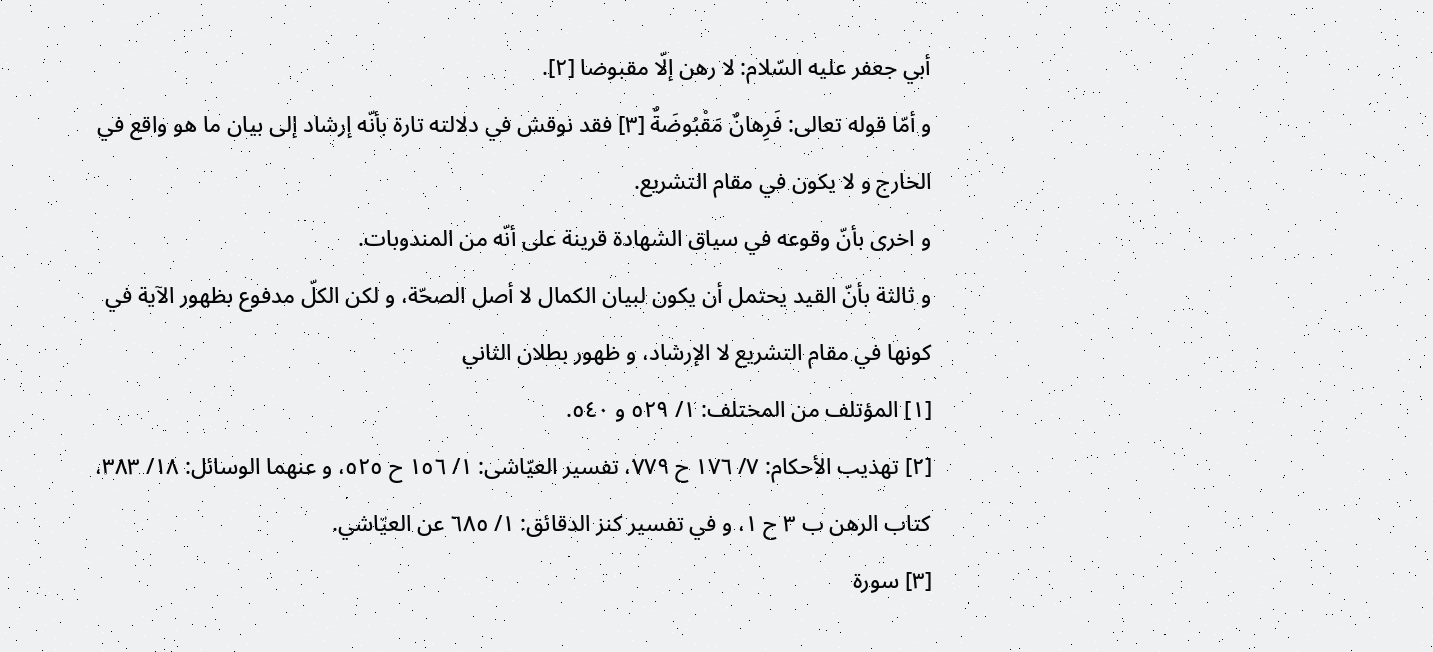أبي جعفر عليه السّلام: لا رهن إلّا مقبوضا [٢].
و أمّا قوله تعالى: فَرِهانٌ مَقْبُوضَةٌ [٣] فقد نوقش في دلالته تارة بأنّه إرشاد إلى بيان ما هو واقع في الخارج و لا يكون في مقام التشريع.
و اخرى بأنّ وقوعه في سياق الشهادة قرينة على أنّه من المندوبات.
و ثالثة بأنّ القيد يحتمل أن يكون لبيان الكمال لا أصل الصحّة، و لكن الكلّ مدفوع بظهور الآية في كونها في مقام التشريع لا الإرشاد، و ظهور بطلان الثاني
[١] المؤتلف من المختلف: ١/ ٥٢٩ و ٥٤٠.
[٢] تهذيب الأحكام: ٧/ ١٧٦ ح ٧٧٩، تفسير العيّاشى: ١/ ١٥٦ ح ٥٢٥، و عنهما الوسائل: ١٨/ ٣٨٣، كتاب الرهن ب ٣ ح ١، و في تفسير كنز الدقائق: ١/ ٦٨٥ عن العيّاشي.
[٣] سورة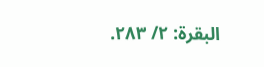البقرة: ٢/ ٢٨٣.